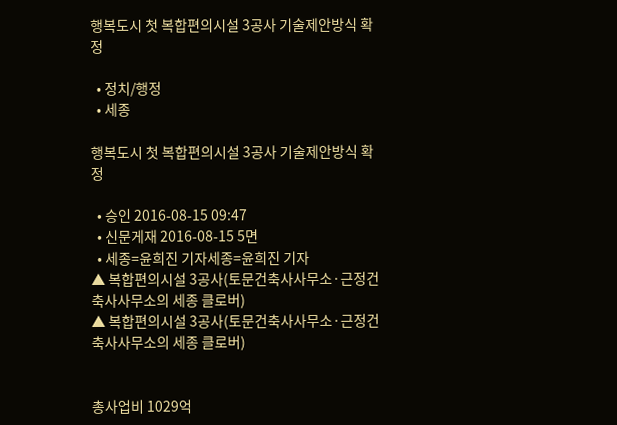행복도시 첫 복합편의시설 3공사 기술제안방식 확정

  • 정치/행정
  • 세종

행복도시 첫 복합편의시설 3공사 기술제안방식 확정

  • 승인 2016-08-15 09:47
  • 신문게재 2016-08-15 5면
  • 세종=윤희진 기자세종=윤희진 기자
▲ 복합편의시설 3공사(토문건축사사무소·근정건축사사무소의 세종 클로버)
▲ 복합편의시설 3공사(토문건축사사무소·근정건축사사무소의 세종 클로버)


총사업비 1029억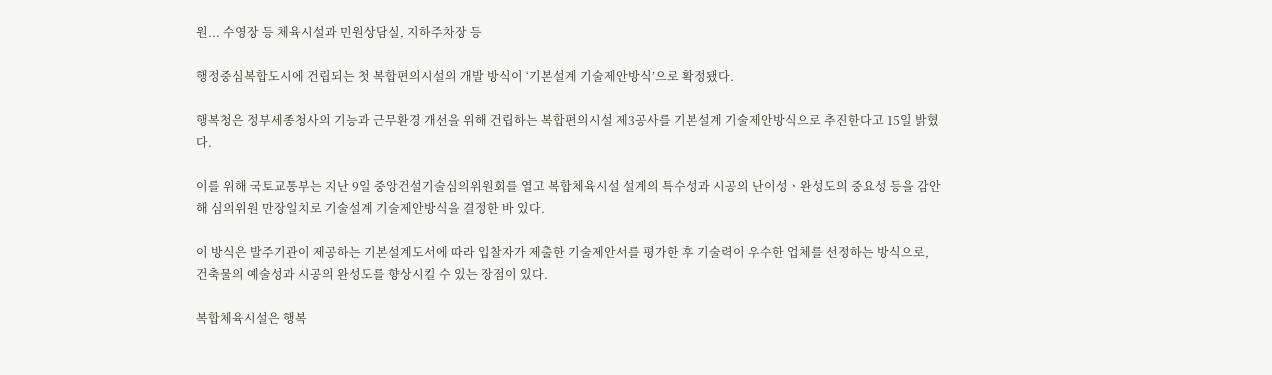원... 수영장 등 체육시설과 민원상담실, 지하주차장 등

행정중심복합도시에 건립되는 첫 복합편의시설의 개발 방식이 ‘기본설계 기술제안방식’으로 확정됐다.

행복청은 정부세종청사의 기능과 근무환경 개선을 위해 건립하는 복합편의시설 제3공사를 기본설계 기술제안방식으로 추진한다고 15일 밝혔다.

이를 위해 국토교통부는 지난 9일 중앙건설기술심의위원회를 열고 복합체육시설 설계의 특수성과 시공의 난이성ㆍ완성도의 중요성 등을 감안해 심의위원 만장일치로 기술설계 기술제안방식을 결정한 바 있다.

이 방식은 발주기관이 제공하는 기본설계도서에 따라 입찰자가 제출한 기술제안서를 평가한 후 기술력이 우수한 업체를 선정하는 방식으로, 건축물의 예술성과 시공의 완성도를 향상시킬 수 있는 장점이 있다.

복합체육시설은 행복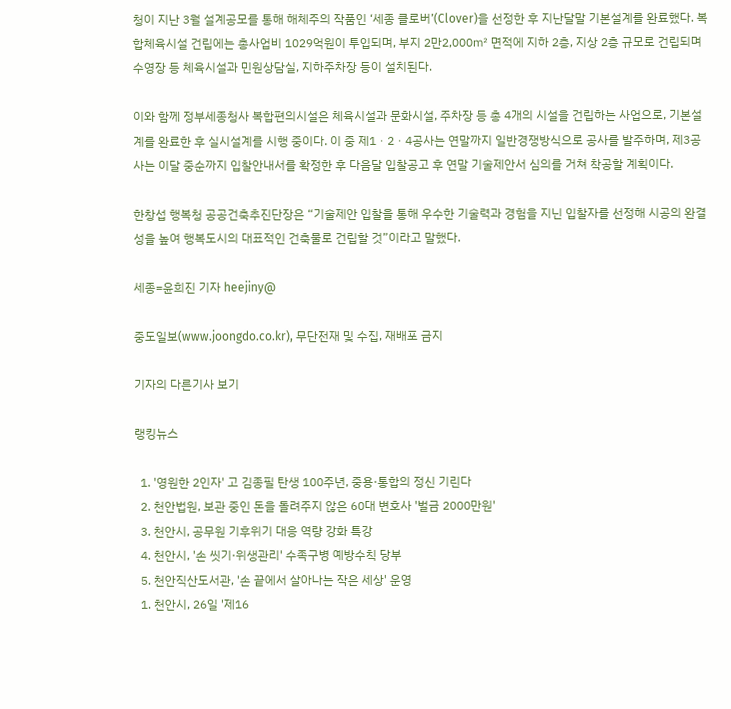청이 지난 3월 설계공모를 통해 해체주의 작품인 ‘세종 클로버’(Clover)을 선정한 후 지난달말 기본설계를 완료했다. 복합체육시설 건립에는 총사업비 1029억원이 투입되며, 부지 2만2,000㎡ 면적에 지하 2층, 지상 2층 규모로 건립되며 수영장 등 체육시설과 민원상담실, 지하주차장 등이 설치된다.

이와 함께 정부세종청사 복합편의시설은 체육시설과 문화시설, 주차장 등 총 4개의 시설을 건립하는 사업으로, 기본설계를 완료한 후 실시설계를 시행 중이다. 이 중 제1ㆍ2ㆍ4공사는 연말까지 일반경쟁방식으로 공사를 발주하며, 제3공사는 이달 중순까지 입찰안내서를 확정한 후 다음달 입찰공고 후 연말 기술제안서 심의를 거쳐 착공할 계획이다.

한창섭 행복청 공공건축추진단장은 “기술제안 입찰을 통해 우수한 기술력과 경험을 지닌 입찰자를 선정해 시공의 완결성을 높여 행복도시의 대표적인 건축물로 건립할 것”이라고 말했다.

세종=윤희진 기자 heejiny@

중도일보(www.joongdo.co.kr), 무단전재 및 수집, 재배포 금지

기자의 다른기사 보기

랭킹뉴스

  1. '영원한 2인자' 고 김종필 탄생 100주년, 중용·통합의 정신 기린다
  2. 천안법원, 보관 중인 돈을 돌려주지 않은 60대 변호사 '벌금 2000만원'
  3. 천안시, 공무원 기후위기 대응 역량 강화 특강
  4. 천안시, '손 씻기·위생관리' 수족구병 예방수칙 당부
  5. 천안직산도서관, '손 끝에서 살아나는 작은 세상' 운영
  1. 천안시, 26일 '제16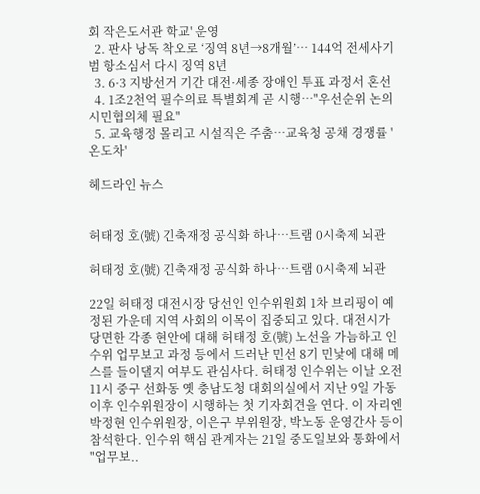회 작은도서관 학교' 운영
  2. 판사 낭독 착오로 ‘징역 8년→8개월’… 144억 전세사기범 항소심서 다시 징역 8년
  3. 6·3 지방선거 기간 대전·세종 장애인 투표 과정서 혼선
  4. 1조2천억 필수의료 특별회계 곧 시행…"우선순위 논의 시민협의체 필요"
  5. 교육행정 몰리고 시설직은 주춤…교육청 공채 경쟁률 '온도차'

헤드라인 뉴스


허태정 호(號) 긴축재정 공식화 하나…트램 0시축제 뇌관

허태정 호(號) 긴축재정 공식화 하나…트램 0시축제 뇌관

22일 허태정 대전시장 당선인 인수위원회 1차 브리핑이 예정된 가운데 지역 사회의 이목이 집중되고 있다. 대전시가 당면한 각종 현안에 대해 허태정 호(號) 노선을 가늠하고 인수위 업무보고 과정 등에서 드러난 민선 8기 민낯에 대해 메스를 들이댈지 여부도 관심사다. 허태정 인수위는 이날 오전 11시 중구 선화동 옛 충남도청 대회의실에서 지난 9일 가동 이후 인수위원장이 시행하는 첫 기자회견을 연다. 이 자리엔 박정현 인수위원장, 이은구 부위원장, 박노동 운영간사 등이 참석한다. 인수위 핵심 관계자는 21일 중도일보와 통화에서 "업무보..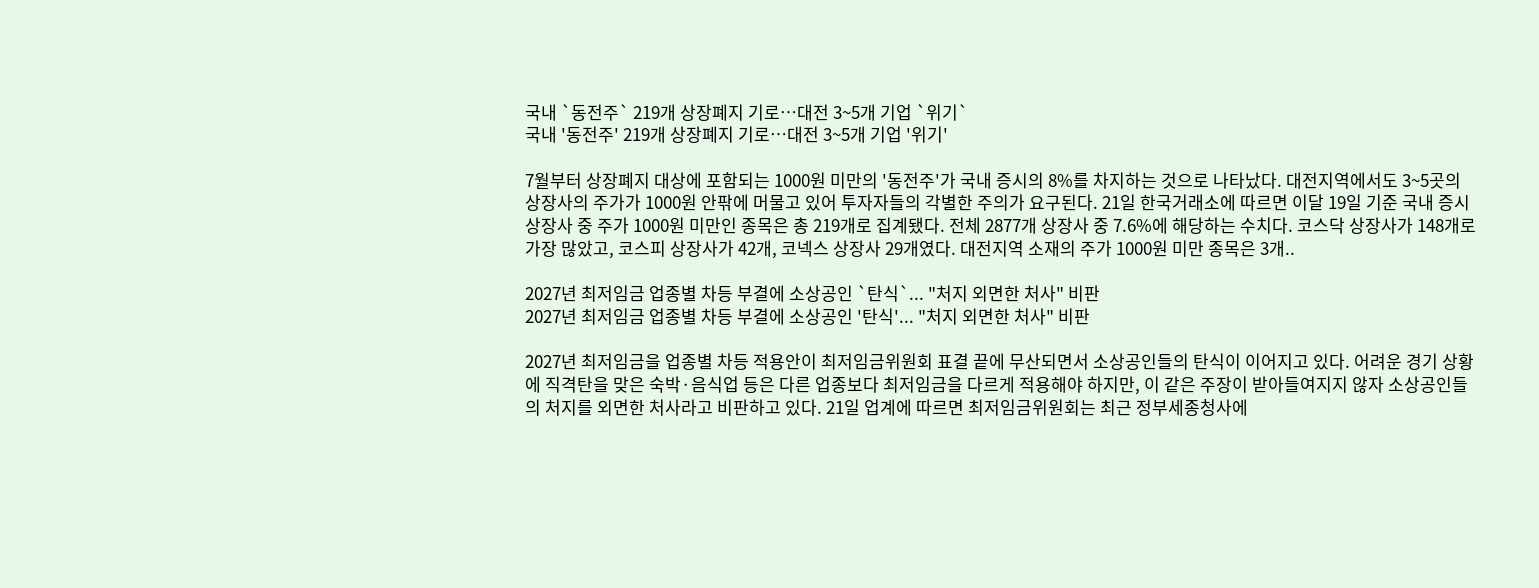국내 `동전주` 219개 상장폐지 기로…대전 3~5개 기업 `위기`
국내 '동전주' 219개 상장폐지 기로…대전 3~5개 기업 '위기'

7월부터 상장폐지 대상에 포함되는 1000원 미만의 '동전주'가 국내 증시의 8%를 차지하는 것으로 나타났다. 대전지역에서도 3~5곳의 상장사의 주가가 1000원 안팎에 머물고 있어 투자자들의 각별한 주의가 요구된다. 21일 한국거래소에 따르면 이달 19일 기준 국내 증시 상장사 중 주가 1000원 미만인 종목은 총 219개로 집계됐다. 전체 2877개 상장사 중 7.6%에 해당하는 수치다. 코스닥 상장사가 148개로 가장 많았고, 코스피 상장사가 42개, 코넥스 상장사 29개였다. 대전지역 소재의 주가 1000원 미만 종목은 3개..

2027년 최저임금 업종별 차등 부결에 소상공인 `탄식`... "처지 외면한 처사" 비판
2027년 최저임금 업종별 차등 부결에 소상공인 '탄식'... "처지 외면한 처사" 비판

2027년 최저임금을 업종별 차등 적용안이 최저임금위원회 표결 끝에 무산되면서 소상공인들의 탄식이 이어지고 있다. 어려운 경기 상황에 직격탄을 맞은 숙박·음식업 등은 다른 업종보다 최저임금을 다르게 적용해야 하지만, 이 같은 주장이 받아들여지지 않자 소상공인들의 처지를 외면한 처사라고 비판하고 있다. 21일 업계에 따르면 최저임금위원회는 최근 정부세종청사에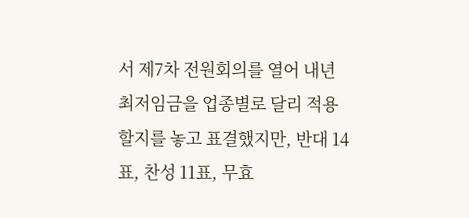서 제7차 전원회의를 열어 내년 최저임금을 업종별로 달리 적용할지를 놓고 표결했지만, 반대 14표, 찬성 11표, 무효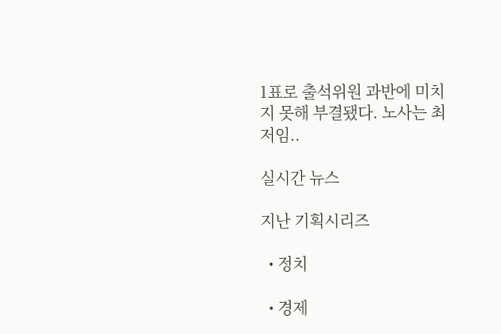1표로 출석위원 과반에 미치지 못해 부결됐다. 노사는 최저임..

실시간 뉴스

지난 기획시리즈

  • 정치

  • 경제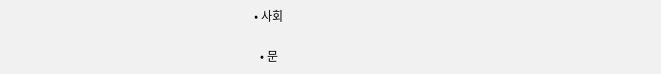• 사회

  • 문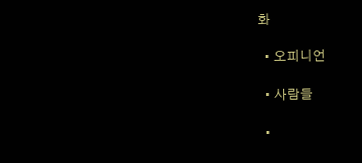화

  • 오피니언

  • 사람들

  •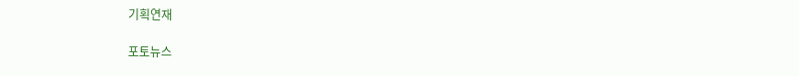기획연재

포토뉴스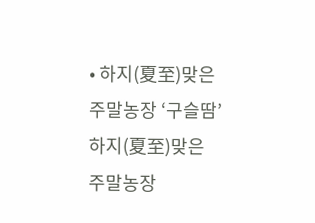• 하지(夏至)맞은 주말농장 ‘구슬땀’ 하지(夏至)맞은 주말농장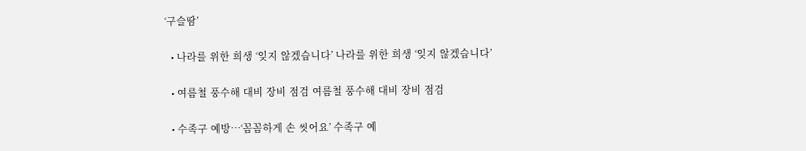‘구슬땀’

  • 나라를 위한 희생 ‘잊지 않겠습니다’ 나라를 위한 희생 ‘잊지 않겠습니다’

  • 여름철 풍수해 대비 장비 점검 여름철 풍수해 대비 장비 점검

  • 수족구 예방…‘꼼꼼하게 손 씻어요’ 수족구 예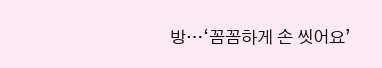방…‘꼼꼼하게 손 씻어요’